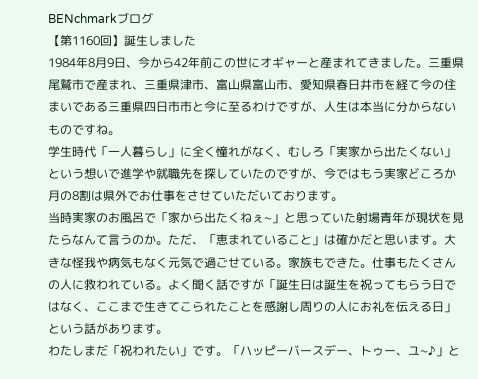BENchmarkブログ
【第1160回】誕生しました
1984年8月9日、今から42年前この世にオギャーと産まれてきました。三重県尾鷲市で産まれ、三重県津市、富山県富山市、愛知県春日井市を経て今の住まいである三重県四日市市と今に至るわけですが、人生は本当に分からないものですね。
学生時代「一人暮らし」に全く憧れがなく、むしろ「実家から出たくない」という想いで進学や就職先を探していたのですが、今ではもう実家どころか月の8割は県外でお仕事をさせていただいております。
当時実家のお風呂で「家から出たくねぇ~」と思っていた射場青年が現状を見たらなんて言うのか。ただ、「恵まれていること」は確かだと思います。大きな怪我や病気もなく元気で過ごせている。家族もできた。仕事もたくさんの人に救われている。よく聞く話ですが「誕生日は誕生を祝ってもらう日ではなく、ここまで生きてこられたことを感謝し周りの人にお礼を伝える日」という話があります。
わたしまだ「祝われたい」です。「ハッピーバースデー、トゥー、ユ~♪」と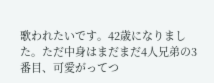歌われたいです。42歳になりました。ただ中身はまだまだ4人兄弟の3番目、可愛がってつ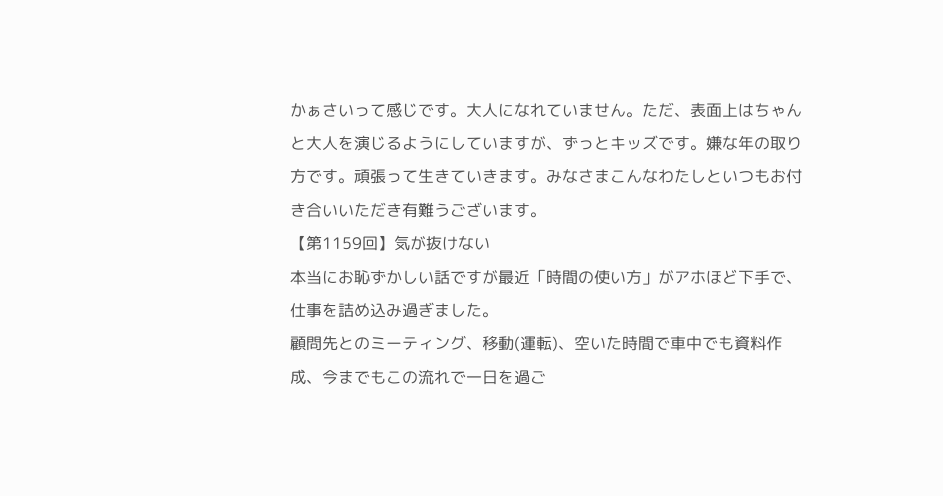かぁさいって感じです。大人になれていません。ただ、表面上はちゃんと大人を演じるようにしていますが、ずっとキッズです。嫌な年の取り方です。頑張って生きていきます。みなさまこんなわたしといつもお付き合いいただき有難うございます。
【第1159回】気が抜けない
本当にお恥ずかしい話ですが最近「時間の使い方」がアホほど下手で、仕事を詰め込み過ぎました。
顧問先とのミーティング、移動(運転)、空いた時間で車中でも資料作成、今までもこの流れで一日を過ご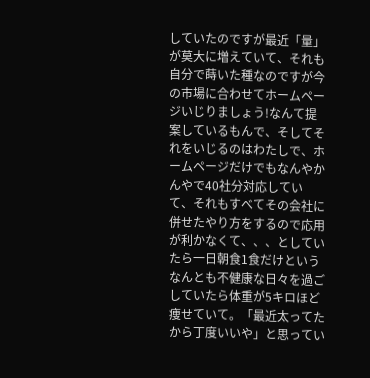していたのですが最近「量」が莫大に増えていて、それも自分で蒔いた種なのですが今の市場に合わせてホームページいじりましょう!なんて提案しているもんで、そしてそれをいじるのはわたしで、ホームページだけでもなんやかんやで40社分対応していて、それもすべてその会社に併せたやり方をするので応用が利かなくて、、、としていたら一日朝食1食だけというなんとも不健康な日々を過ごしていたら体重が5キロほど痩せていて。「最近太ってたから丁度いいや」と思ってい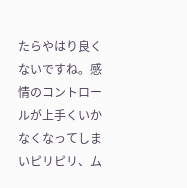たらやはり良くないですね。感情のコントロールが上手くいかなくなってしまいピリピリ、ム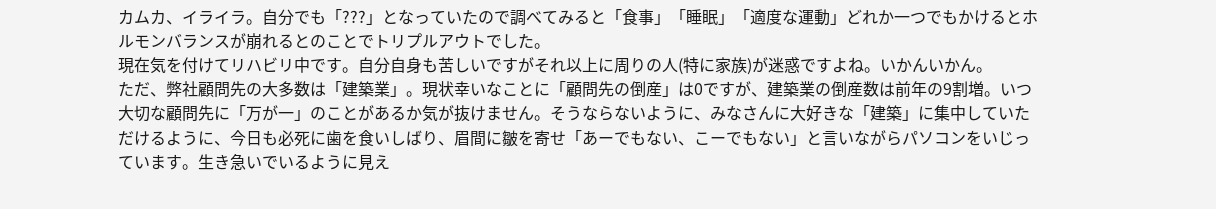カムカ、イライラ。自分でも「???」となっていたので調べてみると「食事」「睡眠」「適度な運動」どれか一つでもかけるとホルモンバランスが崩れるとのことでトリプルアウトでした。
現在気を付けてリハビリ中です。自分自身も苦しいですがそれ以上に周りの人(特に家族)が迷惑ですよね。いかんいかん。
ただ、弊社顧問先の大多数は「建築業」。現状幸いなことに「顧問先の倒産」は0ですが、建築業の倒産数は前年の9割増。いつ大切な顧問先に「万が一」のことがあるか気が抜けません。そうならないように、みなさんに大好きな「建築」に集中していただけるように、今日も必死に歯を食いしばり、眉間に皺を寄せ「あーでもない、こーでもない」と言いながらパソコンをいじっています。生き急いでいるように見え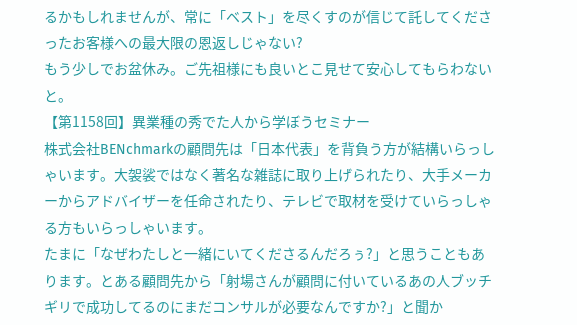るかもしれませんが、常に「ベスト」を尽くすのが信じて託してくださったお客様への最大限の恩返しじゃない?
もう少しでお盆休み。ご先祖様にも良いとこ見せて安心してもらわないと。
【第1158回】異業種の秀でた人から学ぼうセミナー
株式会社BENchmarkの顧問先は「日本代表」を背負う方が結構いらっしゃいます。大袈裟ではなく著名な雑誌に取り上げられたり、大手メーカーからアドバイザーを任命されたり、テレビで取材を受けていらっしゃる方もいらっしゃいます。
たまに「なぜわたしと一緒にいてくださるんだろぅ?」と思うこともあります。とある顧問先から「射場さんが顧問に付いているあの人ブッチギリで成功してるのにまだコンサルが必要なんですか?」と聞か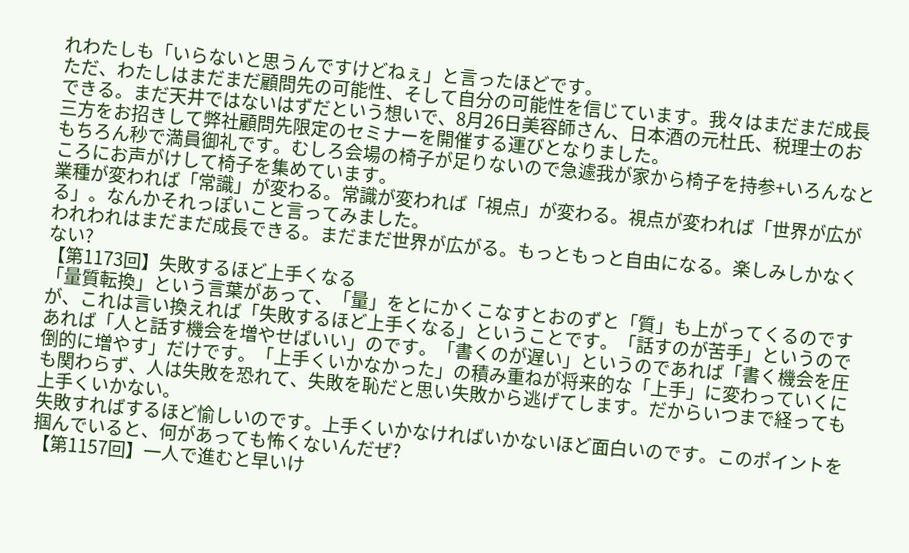れわたしも「いらないと思うんですけどねぇ」と言ったほどです。
ただ、わたしはまだまだ顧問先の可能性、そして自分の可能性を信じています。我々はまだまだ成長できる。まだ天井ではないはずだという想いで、8月26日美容師さん、日本酒の元杜氏、税理士のお三方をお招きして弊社顧問先限定のセミナーを開催する運びとなりました。
もちろん秒で満員御礼です。むしろ会場の椅子が足りないので急遽我が家から椅子を持参+いろんなところにお声がけして椅子を集めています。
業種が変われば「常識」が変わる。常識が変われば「視点」が変わる。視点が変われば「世界が広がる」。なんかそれっぽいこと言ってみました。
われわれはまだまだ成長できる。まだまだ世界が広がる。もっともっと自由になる。楽しみしかなくない?
【第1173回】失敗するほど上手くなる
「量質転換」という言葉があって、「量」をとにかくこなすとおのずと「質」も上がってくるのですが、これは言い換えれば「失敗するほど上手くなる」ということです。「話すのが苦手」というのであれば「人と話す機会を増やせばいい」のです。「書くのが遅い」というのであれば「書く機会を圧倒的に増やす」だけです。「上手くいかなかった」の積み重ねが将来的な「上手」に変わっていくにも関わらず、人は失敗を恐れて、失敗を恥だと思い失敗から逃げてします。だからいつまで経っても上手くいかない。
失敗すればするほど愉しいのです。上手くいかなければいかないほど面白いのです。このポイントを掴んでいると、何があっても怖くないんだぜ?
【第1157回】一人で進むと早いけ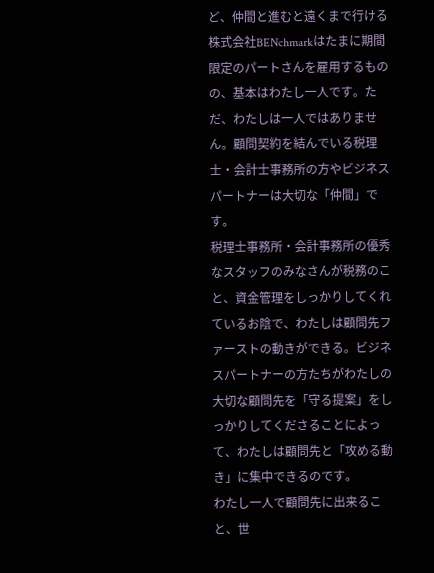ど、仲間と進むと遠くまで行ける
株式会社BENchmarkはたまに期間限定のパートさんを雇用するものの、基本はわたし一人です。ただ、わたしは一人ではありません。顧問契約を結んでいる税理士・会計士事務所の方やビジネスパートナーは大切な「仲間」です。
税理士事務所・会計事務所の優秀なスタッフのみなさんが税務のこと、資金管理をしっかりしてくれているお陰で、わたしは顧問先ファーストの動きができる。ビジネスパートナーの方たちがわたしの大切な顧問先を「守る提案」をしっかりしてくださることによって、わたしは顧問先と「攻める動き」に集中できるのです。
わたし一人で顧問先に出来ること、世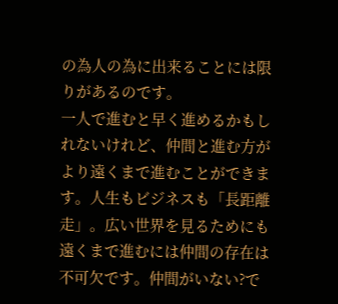の為人の為に出来ることには限りがあるのです。
一人で進むと早く進めるかもしれないけれど、仲間と進む方がより遠くまで進むことができます。人生もビジネスも「長距離走」。広い世界を見るためにも遠くまで進むには仲間の存在は不可欠です。仲間がいない?で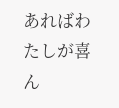あればわたしが喜ん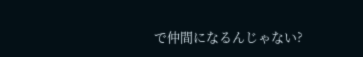で仲間になるんじゃない?